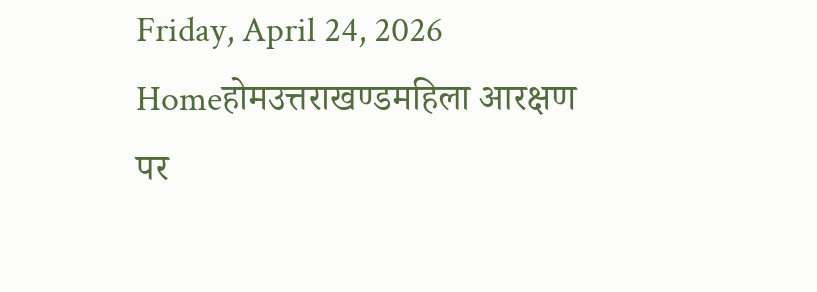Friday, April 24, 2026
Homeहोमउत्तराखण्डमहिला आरक्षण पर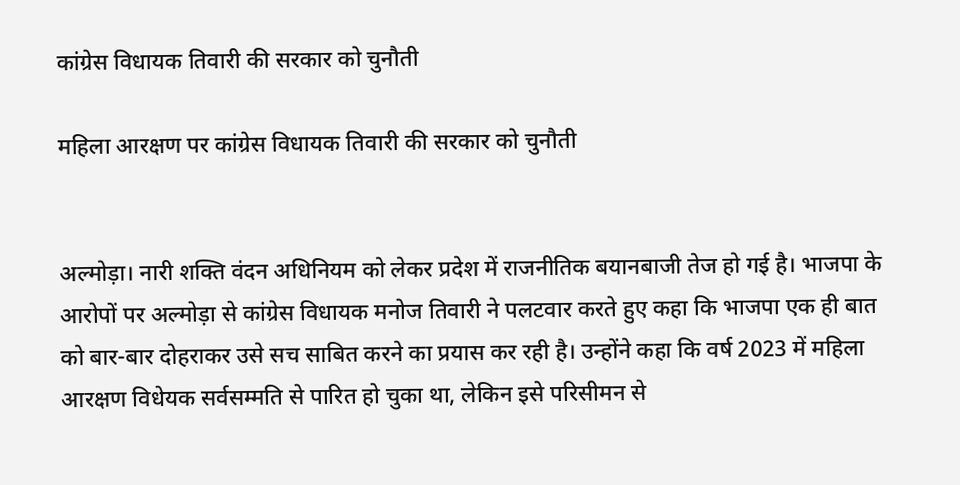कांग्रेस विधायक तिवारी की सरकार को चुनौती

महिला आरक्षण पर कांग्रेस विधायक तिवारी की सरकार को चुनौती


अल्मोड़ा। नारी शक्ति वंदन अधिनियम को लेकर प्रदेश में राजनीतिक बयानबाजी तेज हो गई है। भाजपा के आरोपों पर अल्मोड़ा से कांग्रेस विधायक मनोज तिवारी ने पलटवार करते हुए कहा कि भाजपा एक ही बात को बार-बार दोहराकर उसे सच साबित करने का प्रयास कर रही है। उन्होंने कहा कि वर्ष 2023 में महिला आरक्षण विधेयक सर्वसम्मति से पारित हो चुका था, लेकिन इसे परिसीमन से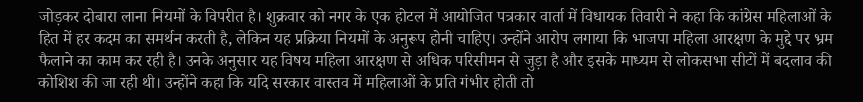जोड़कर दोबारा लाना नियमों के विपरीत है। शुक्रवार को नगर के एक होटल में आयोजित पत्रकार वार्ता में विधायक तिवारी ने कहा कि कांग्रेस महिलाओं के हित में हर कदम का समर्थन करती है, लेकिन यह प्रक्रिया नियमों के अनुरूप होनी चाहिए। उन्होंने आरोप लगाया कि भाजपा महिला आरक्षण के मुद्दे पर भ्रम फैलाने का काम कर रही है। उनके अनुसार यह विषय महिला आरक्षण से अधिक परिसीमन से जुड़ा है और इसके माध्यम से लोकसभा सीटों में बदलाव की कोशिश की जा रही थी। उन्होंने कहा कि यदि सरकार वास्तव में महिलाओं के प्रति गंभीर होती तो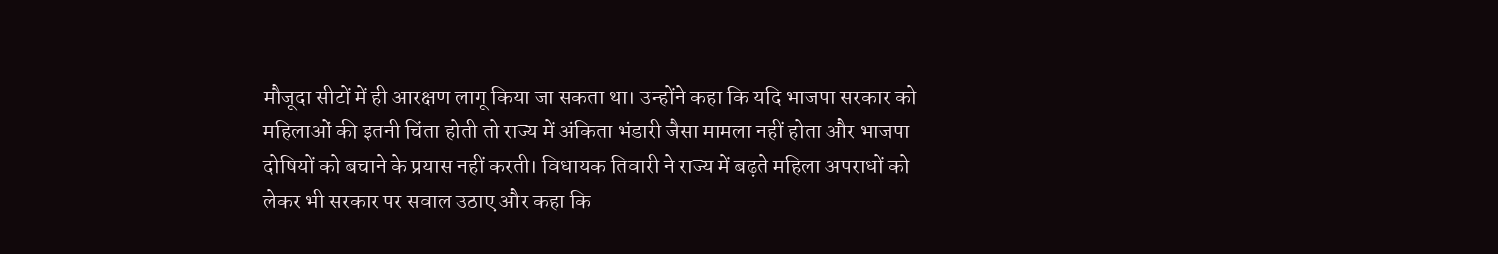मौजूदा सीटों में ही आरक्षण लागू किया जा सकता था। उन्होंने कहा कि यदि भाजपा सरकार को महिलाओं की इतनी चिंता होती तो राज्य में अंकिता भंडारी जैसा मामला नहीं होता और भाजपा दोषियों को बचाने के प्रयास नहीं करती। विधायक तिवारी ने राज्य में बढ़ते महिला अपराधों को लेकर भी सरकार पर सवाल उठाए और कहा कि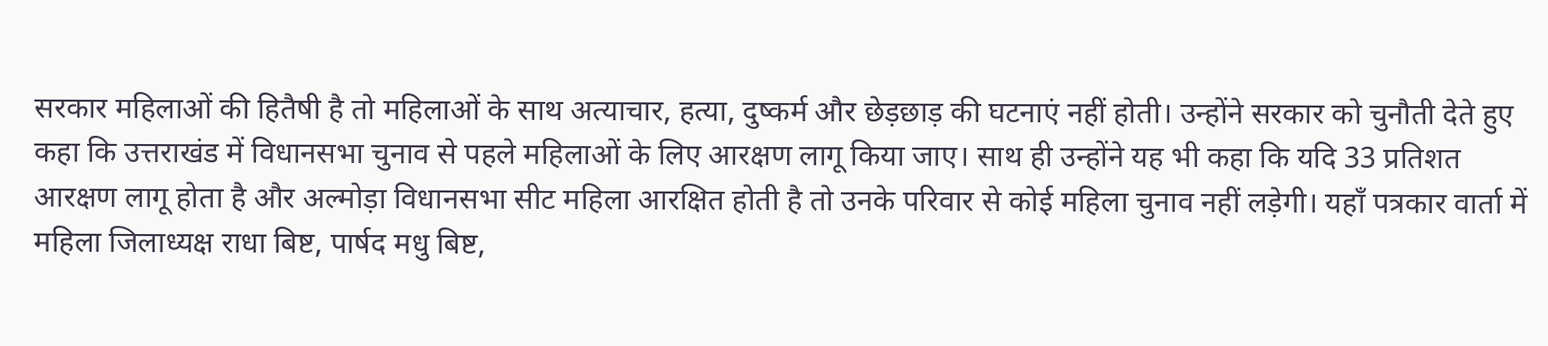सरकार महिलाओं की हितैषी है तो महिलाओं के साथ अत्याचार, हत्या, दुष्कर्म और छेड़छाड़ की घटनाएं नहीं होती। उन्होंने सरकार को चुनौती देते हुए कहा कि उत्तराखंड में विधानसभा चुनाव से पहले महिलाओं के लिए आरक्षण लागू किया जाए। साथ ही उन्होंने यह भी कहा कि यदि 33 प्रतिशत आरक्षण लागू होता है और अल्मोड़ा विधानसभा सीट महिला आरक्षित होती है तो उनके परिवार से कोई महिला चुनाव नहीं लड़ेगी। यहाँ पत्रकार वार्ता में महिला जिलाध्यक्ष राधा बिष्ट, पार्षद मधु बिष्ट,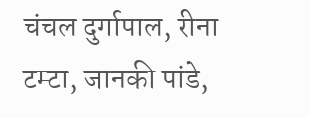चंचल दुर्गापाल, रीना टम्टा, जानकी पांडे,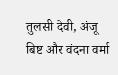तुलसी देवी, अंजू बिष्ट और वंदना वर्मा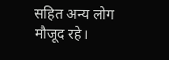सहित अन्य लोग मौजूद रहे।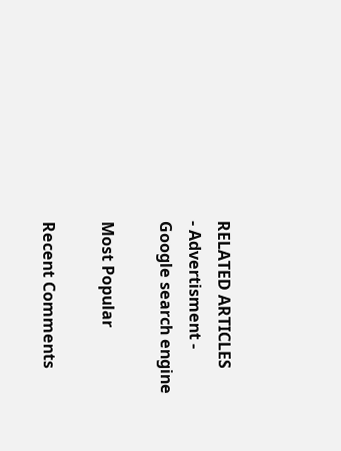RELATED ARTICLES
- Advertisment -
Google search engine

Most Popular

Recent Comments